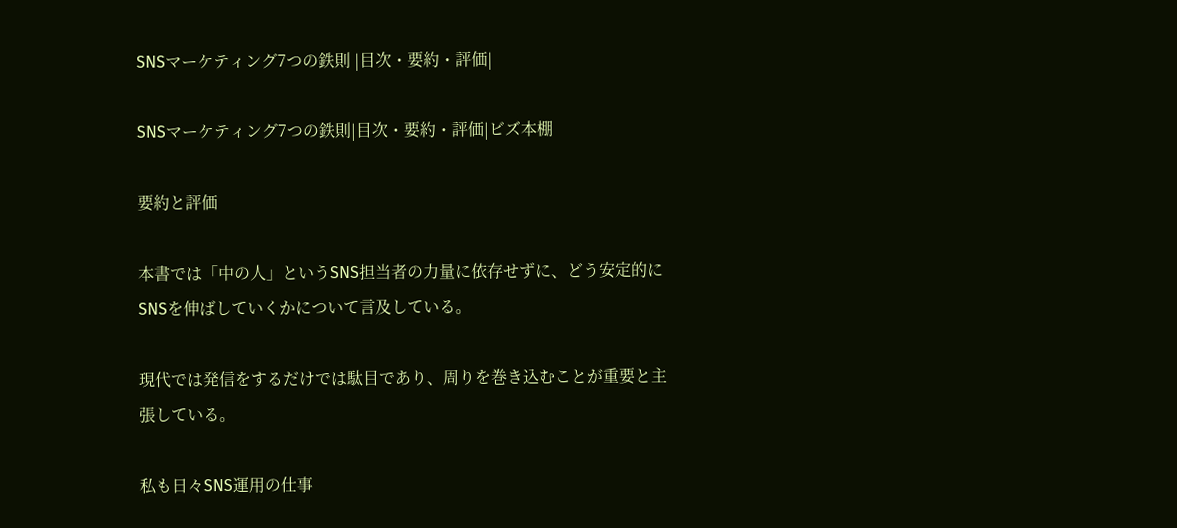SNSマーケティング7つの鉄則 |目次・要約・評価|

SNSマーケティング7つの鉄則|目次・要約・評価|ビズ本棚

要約と評価

本書では「中の人」というSNS担当者の力量に依存せずに、どう安定的にSNSを伸ばしていくかについて言及している。

現代では発信をするだけでは駄目であり、周りを巻き込むことが重要と主張している。

私も日々SNS運用の仕事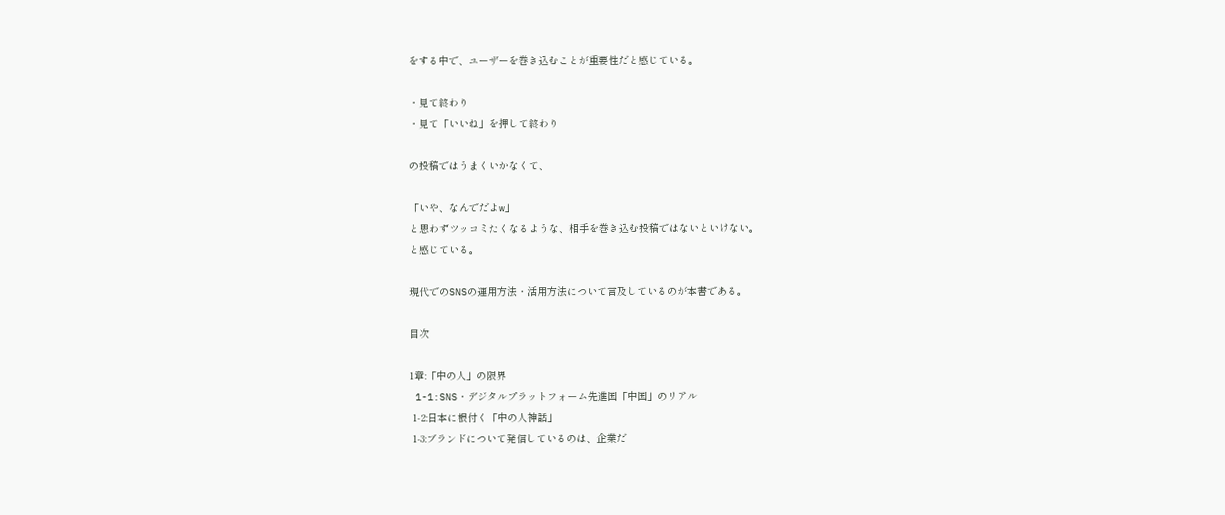をする中で、ユーザーを巻き込むことが重要性だと感じている。

・見て終わり
・見て「いいね」を押して終わり

の投稿ではうまくいかなくて、

「いや、なんでだよw」
と思わずツッコミたくなるような、相手を巻き込む投稿ではないといけない。
と感じている。

現代でのSNSの運用方法・活用方法について言及しているのが本書である。

目次

1章:「中の人」の限界
 1-1:SNS・デジタルプラットフォーム先進国「中国」のリアル
 1-2:日本に根付く「中の人神話」
 1-3:ブランドについて発信しているのは、企業だ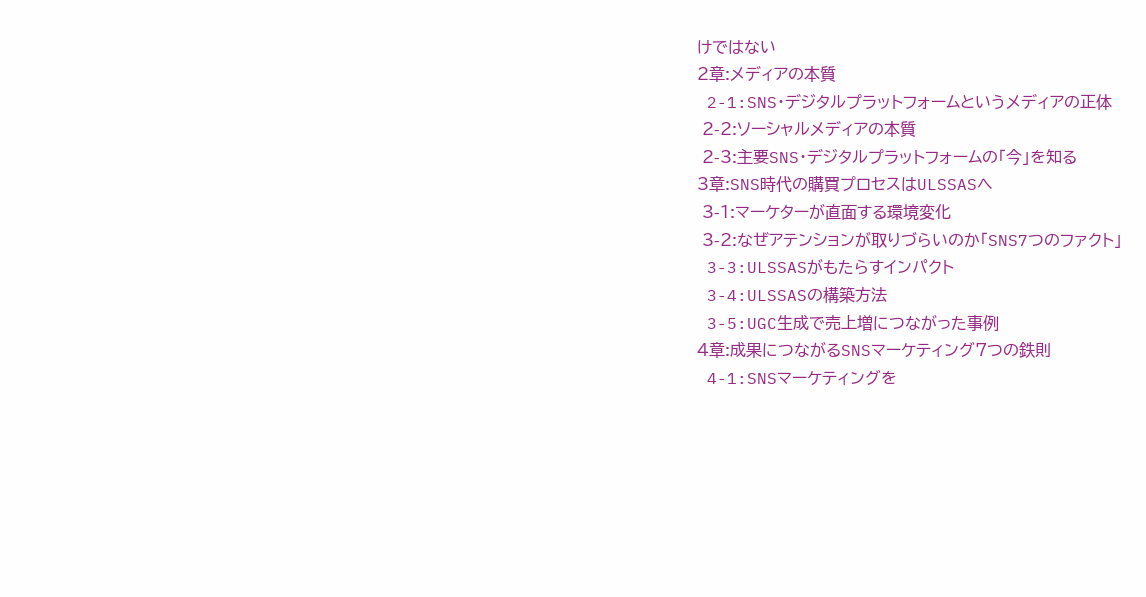けではない
2章:メディアの本質
 2-1:SNS・デジタルプラットフォームというメディアの正体
 2-2:ソーシャルメディアの本質
 2-3:主要SNS・デジタルプラットフォームの「今」を知る
3章:SNS時代の購買プロセスはULSSASへ
 3-1:マーケターが直面する環境変化
 3-2:なぜアテンションが取りづらいのか「SNS7つのファクト」
 3-3:ULSSASがもたらすインパクト
 3-4:ULSSASの構築方法
 3-5:UGC生成で売上増につながった事例
4章:成果につながるSNSマーケティング7つの鉄則
 4-1:SNSマーケティングを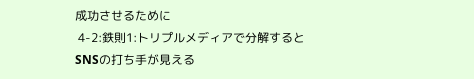成功させるために
 4-2:鉄則1:トリプルメディアで分解するとSNSの打ち手が見える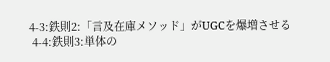4-3:鉄則2:「言及在庫メソッド」がUGCを爆増させる
 4-4:鉄則3:単体の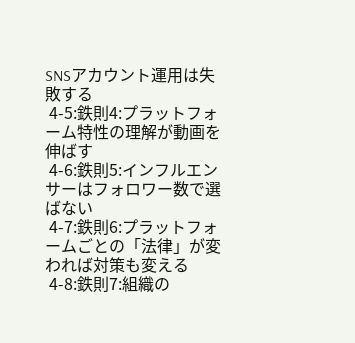SNSアカウント運用は失敗する
 4-5:鉄則4:プラットフォーム特性の理解が動画を伸ばす
 4-6:鉄則5:インフルエンサーはフォロワー数で選ばない
 4-7:鉄則6:プラットフォームごとの「法律」が変われば対策も変える
 4-8:鉄則7:組織の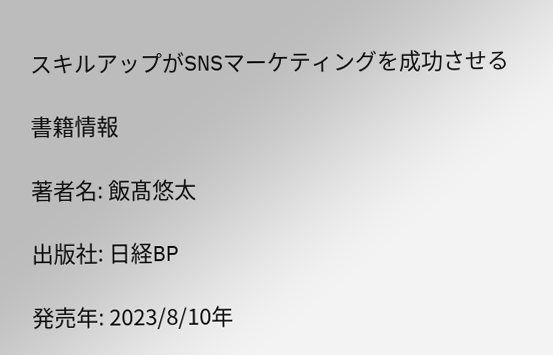スキルアップがSNSマーケティングを成功させる

書籍情報

著者名: 飯髙悠太

出版社: 日経BP

発売年: 2023/8/10年